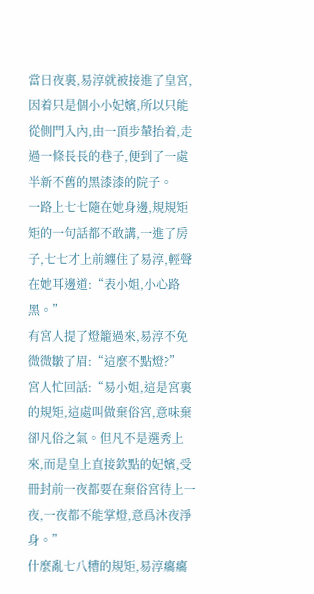當日夜裏,易淳就被接進了皇宮,因着只是個小小妃嬪,所以只能從側門入內,由一頂步輦抬着,走過一條長長的巷子,便到了一處半新不舊的黑漆漆的院子。
一路上七七隨在她身邊,規規矩矩的一句話都不敢講,一進了房子,七七才上前纏住了易淳,輕聲在她耳邊道:“表小姐,小心路黑。”
有宮人提了燈籠過來,易淳不免微微皺了眉:“這麼不點燈?”
宮人忙回話:“易小姐,這是宮裏的規矩,這處叫做棄俗宮,意味棄卻凡俗之氣。但凡不是選秀上來,而是皇上直接欽點的妃嬪,受冊封前一夜都要在棄俗宮待上一夜,一夜都不能掌燈,意爲沐夜淨身。”
什麼亂七八糟的規矩,易淳癟癟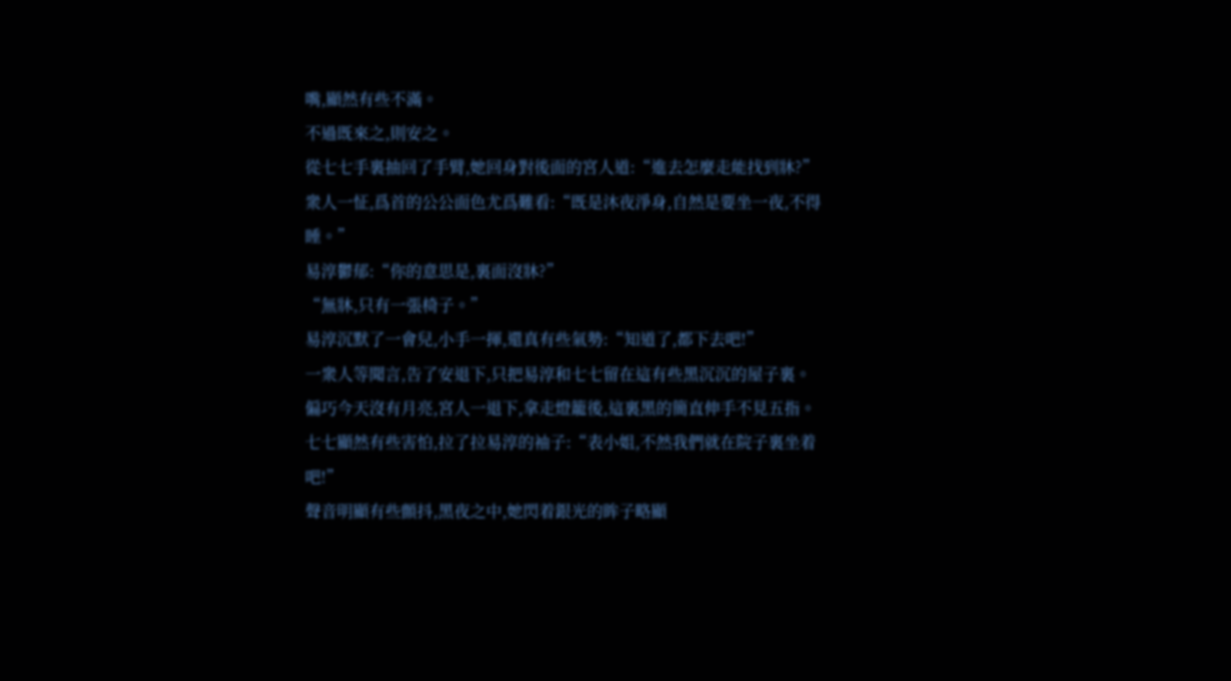嘴,顯然有些不滿。
不過既來之,則安之。
從七七手裏抽回了手臂,她回身對後面的宮人道:“進去怎麼走能找到牀?”
衆人一怔,爲首的公公面色尤爲難看:“既是沐夜淨身,自然是要坐一夜,不得睡。”
易淳鬱郁:“你的意思是,裏面沒牀?”
“無牀,只有一張椅子。”
易淳沉默了一會兒,小手一揮,還真有些氣勢:“知道了,都下去吧!”
一衆人等聞言,告了安退下,只把易淳和七七留在這有些黑沉沉的屋子裏。
偏巧今天沒有月亮,宮人一退下,拿走燈籠後,這裏黑的簡直伸手不見五指。
七七顯然有些害怕,拉了拉易淳的袖子:“表小姐,不然我們就在院子裏坐着吧!”
聲音明顯有些顫抖,黑夜之中,她閃着銀光的眸子略顯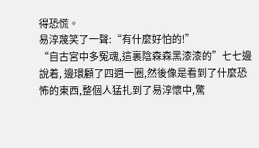得恐慌。
易淳蔑笑了一聲:“有什麼好怕的!”
“自古宮中多冤魂,這裏陰森森黑漆漆的”七七邊說着, 邊環顧了四週一圈,然後像是看到了什麼恐怖的東西,整個人猛扎到了易淳懷中,驚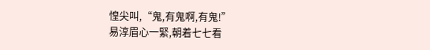惶尖叫,“鬼,有鬼啊,有鬼!”
易淳眉心一緊,朝着七七看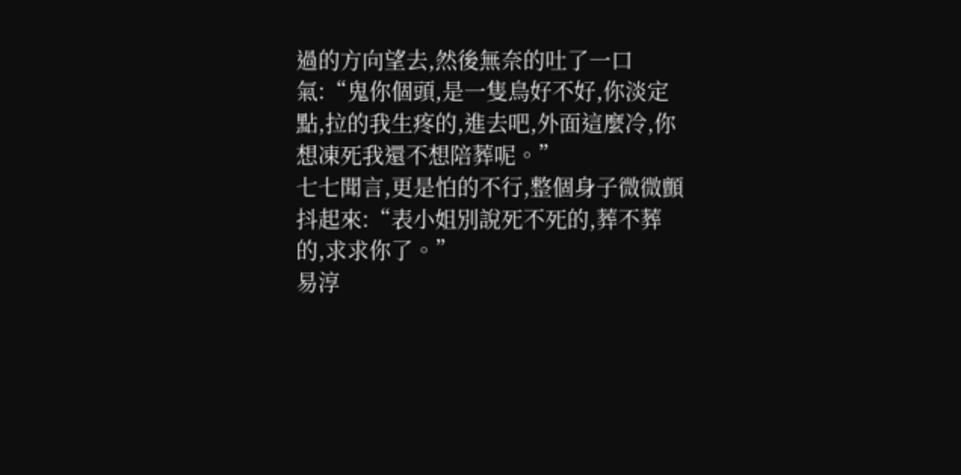過的方向望去,然後無奈的吐了一口氣:“鬼你個頭,是一隻鳥好不好,你淡定點,拉的我生疼的,進去吧,外面這麼冷,你想凍死我還不想陪葬呢。”
七七聞言,更是怕的不行,整個身子微微顫抖起來:“表小姐別說死不死的,葬不葬的,求求你了。”
易淳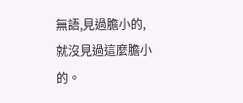無語,見過膽小的,就沒見過這麼膽小的。